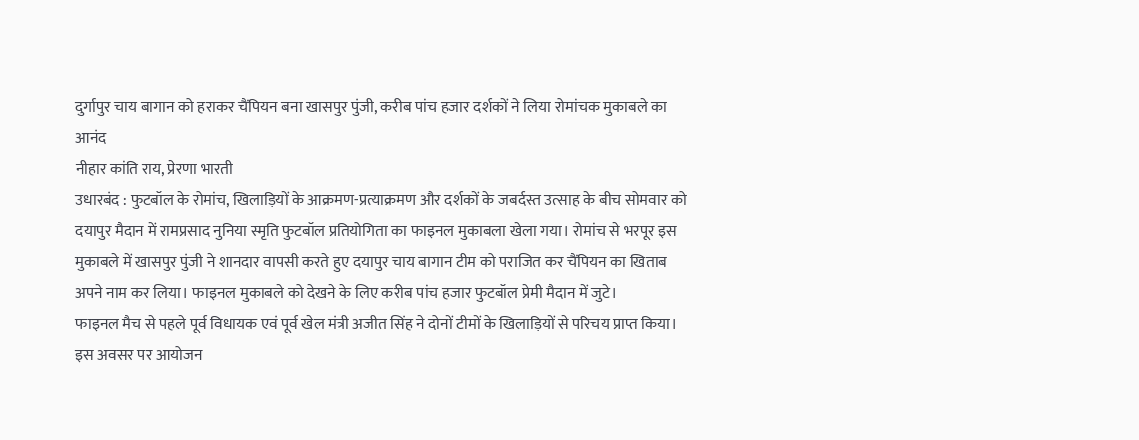दुर्गापुर चाय बागान को हराकर चैंपियन बना खासपुर पुंजी, करीब पांच हजार दर्शकों ने लिया रोमांचक मुकाबले का आनंद
नीहार कांति राय, प्रेरणा भारती
उधारबंद : फुटबॉल के रोमांच, खिलाड़ियों के आक्रमण-प्रत्याक्रमण और दर्शकों के जबर्दस्त उत्साह के बीच सोमवार को दयापुर मैदान में रामप्रसाद नुनिया स्मृति फुटबॉल प्रतियोगिता का फाइनल मुकाबला खेला गया। रोमांच से भरपूर इस मुकाबले में खासपुर पुंजी ने शानदार वापसी करते हुए दयापुर चाय बागान टीम को पराजित कर चैंपियन का खिताब अपने नाम कर लिया। फाइनल मुकाबले को देखने के लिए करीब पांच हजार फुटबॉल प्रेमी मैदान में जुटे।
फाइनल मैच से पहले पूर्व विधायक एवं पूर्व खेल मंत्री अजीत सिंह ने दोनों टीमों के खिलाड़ियों से परिचय प्राप्त किया। इस अवसर पर आयोजन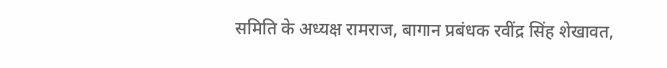समिति के अध्यक्ष रामराज, बागान प्रबंधक रवींद्र सिंह शेखावत,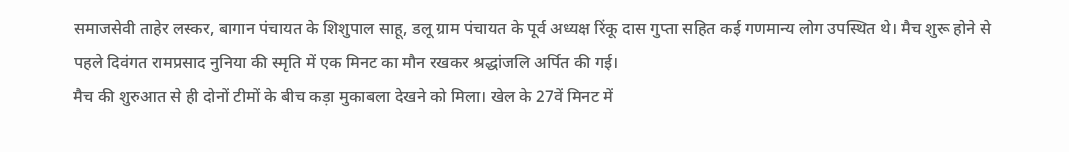समाजसेवी ताहेर लस्कर, बागान पंचायत के शिशुपाल साहू, डलू ग्राम पंचायत के पूर्व अध्यक्ष रिंकू दास गुप्ता सहित कई गणमान्य लोग उपस्थित थे। मैच शुरू होने से पहले दिवंगत रामप्रसाद नुनिया की स्मृति में एक मिनट का मौन रखकर श्रद्धांजलि अर्पित की गई।
मैच की शुरुआत से ही दोनों टीमों के बीच कड़ा मुकाबला देखने को मिला। खेल के 27वें मिनट में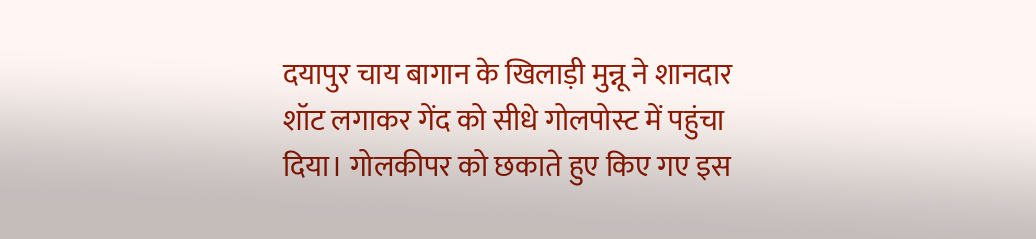दयापुर चाय बागान के खिलाड़ी मुन्नू ने शानदार शॉट लगाकर गेंद को सीधे गोलपोस्ट में पहुंचा दिया। गोलकीपर को छकाते हुए किए गए इस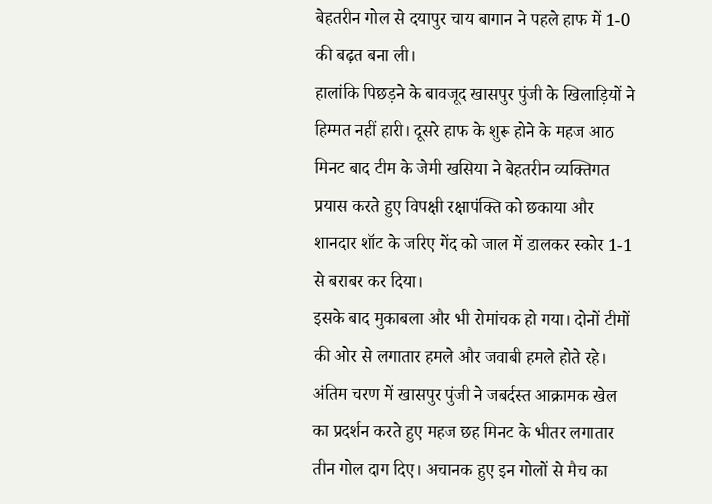बेहतरीन गोल से दयापुर चाय बागान ने पहले हाफ में 1-0 की बढ़त बना ली।
हालांकि पिछड़ने के बावजूद खासपुर पुंजी के खिलाड़ियों ने हिम्मत नहीं हारी। दूसरे हाफ के शुरू होने के महज आठ मिनट बाद टीम के जेमी खसिया ने बेहतरीन व्यक्तिगत प्रयास करते हुए विपक्षी रक्षापंक्ति को छकाया और शानदार शॉट के जरिए गेंद को जाल में डालकर स्कोर 1-1 से बराबर कर दिया।
इसके बाद मुकाबला और भी रोमांचक हो गया। दोनों टीमों की ओर से लगातार हमले और जवाबी हमले होते रहे। अंतिम चरण में खासपुर पुंजी ने जबर्दस्त आक्रामक खेल का प्रदर्शन करते हुए महज छह मिनट के भीतर लगातार तीन गोल दाग दिए। अचानक हुए इन गोलों से मैच का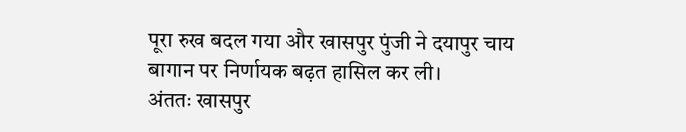पूरा रुख बदल गया और खासपुर पुंजी ने दयापुर चाय बागान पर निर्णायक बढ़त हासिल कर ली।
अंततः खासपुर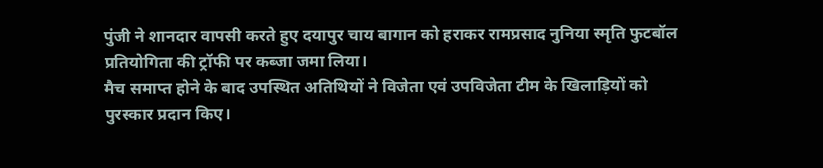पुंजी ने शानदार वापसी करते हुए दयापुर चाय बागान को हराकर रामप्रसाद नुनिया स्मृति फुटबॉल प्रतियोगिता की ट्रॉफी पर कब्जा जमा लिया।
मैच समाप्त होने के बाद उपस्थित अतिथियों ने विजेता एवं उपविजेता टीम के खिलाड़ियों को पुरस्कार प्रदान किए।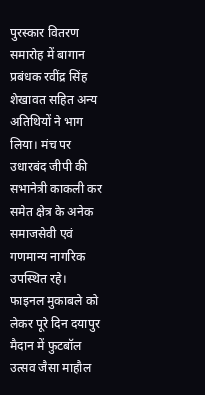पुरस्कार वितरण समारोह में बागान प्रबंधक रवींद्र सिंह शेखावत सहित अन्य अतिथियों ने भाग लिया। मंच पर उधारबंद जीपी की सभानेत्री काकली कर समेत क्षेत्र के अनेक समाजसेवी एवं गणमान्य नागरिक उपस्थित रहे।
फाइनल मुकाबले को लेकर पूरे दिन दयापुर मैदान में फुटबॉल उत्सव जैसा माहौल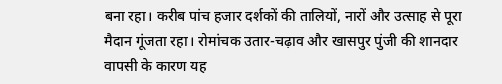बना रहा। करीब पांच हजार दर्शकों की तालियों, नारों और उत्साह से पूरा मैदान गूंजता रहा। रोमांचक उतार-चढ़ाव और खासपुर पुंजी की शानदार वापसी के कारण यह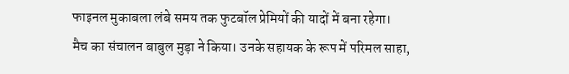फाइनल मुकाबला लंबे समय तक फुटबॉल प्रेमियों की यादों में बना रहेगा।
मैच का संचालन बाबुल मुड़ा ने किया। उनके सहायक के रूप में परिमल साहा,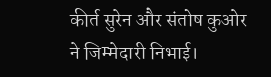कीर्त सुरेन और संतोष कुओर ने जिम्मेदारी निभाई।